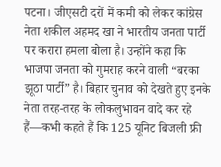पटना। जीएसटी दरों में कमी को लेकर कांग्रेस नेता शकील अहमद खा ने भारतीय जनता पार्टी पर करारा हमला बोला है। उन्होंने कहा कि भाजपा जनता को गुमराह करने वाली “बरका झूठा पार्टी” है। बिहार चुनाव को देखते हुए इनके नेता तरह-तरह के लोकलुभावन वादे कर रहे हैं—कभी कहते हैं कि 125 यूनिट बिजली फ्री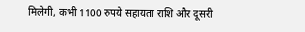मिलेगी, कभी 1100 रुपये सहायता राशि और दूसरी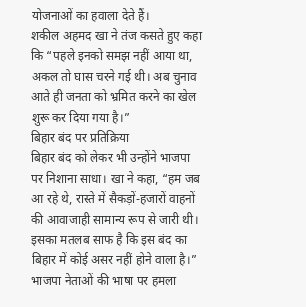योजनाओं का हवाला देते हैं।
शकील अहमद खा ने तंज कसते हुए कहा कि “पहले इनको समझ नहीं आया था, अकल तो घास चरने गई थी। अब चुनाव आते ही जनता को भ्रमित करने का खेल शुरू कर दिया गया है।”
बिहार बंद पर प्रतिक्रिया
बिहार बंद को लेकर भी उन्होंने भाजपा पर निशाना साधा। खा ने कहा, “हम जब आ रहे थे, रास्ते में सैकड़ों-हजारों वाहनों की आवाजाही सामान्य रूप से जारी थी। इसका मतलब साफ है कि इस बंद का बिहार में कोई असर नहीं होने वाला है।”
भाजपा नेताओं की भाषा पर हमला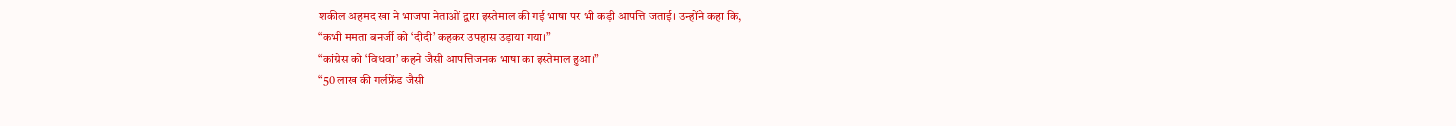शकील अहमद खा ने भाजपा नेताओं द्वारा इस्तेमाल की गई भाषा पर भी कड़ी आपत्ति जताई। उन्होंने कहा कि,
“कभी ममता बनर्जी को ‘दीदी’ कहकर उपहास उड़ाया गया।”
“कांग्रेस को ‘विधवा’ कहने जैसी आपत्तिजनक भाषा का इस्तेमाल हुआ।”
“50 लाख की गर्लफ्रेंड जैसी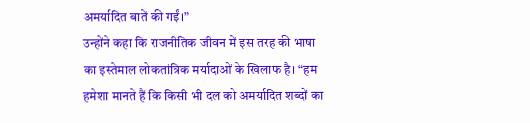अमर्यादित बातें की गईं।”
उन्होंने कहा कि राजनीतिक जीवन में इस तरह की भाषा का इस्तेमाल लोकतांत्रिक मर्यादाओं के खिलाफ है। “हम हमेशा मानते हैं कि किसी भी दल को अमर्यादित शब्दों का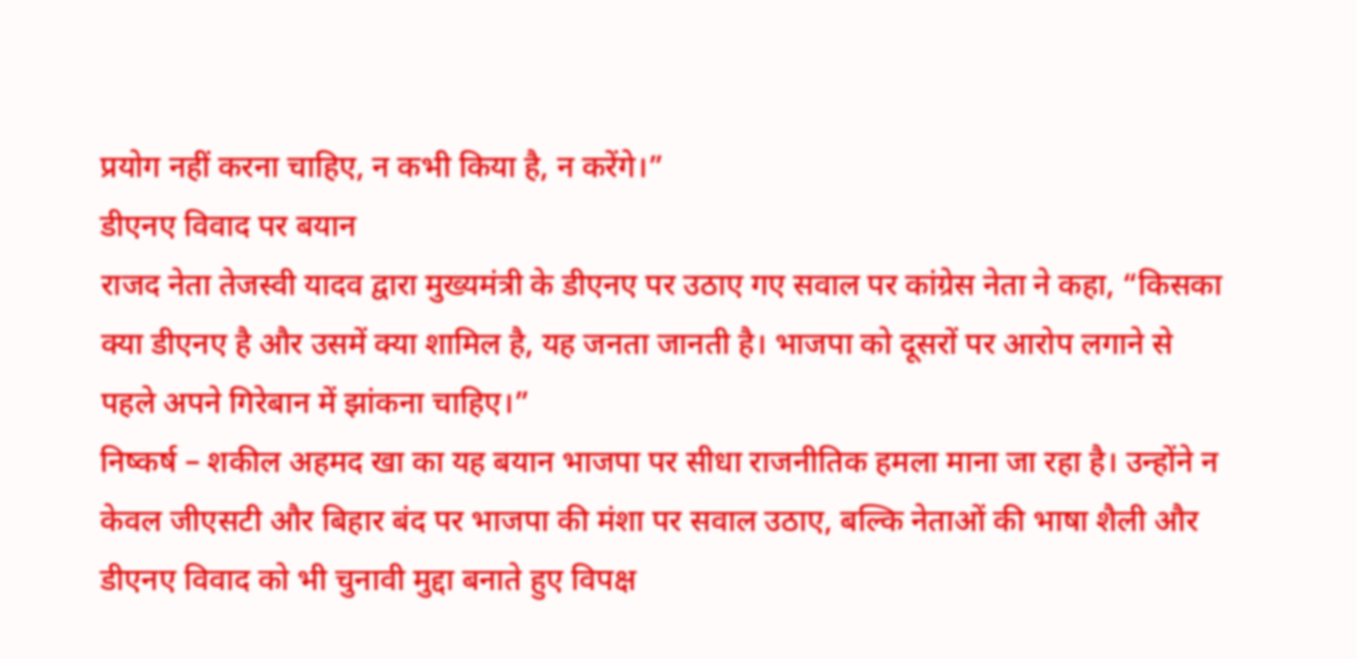प्रयोग नहीं करना चाहिए, न कभी किया है, न करेंगे।”
डीएनए विवाद पर बयान
राजद नेता तेजस्वी यादव द्वारा मुख्यमंत्री के डीएनए पर उठाए गए सवाल पर कांग्रेस नेता ने कहा, “किसका क्या डीएनए है और उसमें क्या शामिल है, यह जनता जानती है। भाजपा को दूसरों पर आरोप लगाने से पहले अपने गिरेबान में झांकना चाहिए।”
निष्कर्ष – शकील अहमद खा का यह बयान भाजपा पर सीधा राजनीतिक हमला माना जा रहा है। उन्होंने न केवल जीएसटी और बिहार बंद पर भाजपा की मंशा पर सवाल उठाए, बल्कि नेताओं की भाषा शैली और डीएनए विवाद को भी चुनावी मुद्दा बनाते हुए विपक्ष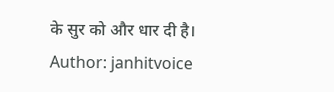के सुर को और धार दी है।
Author: janhitvoice